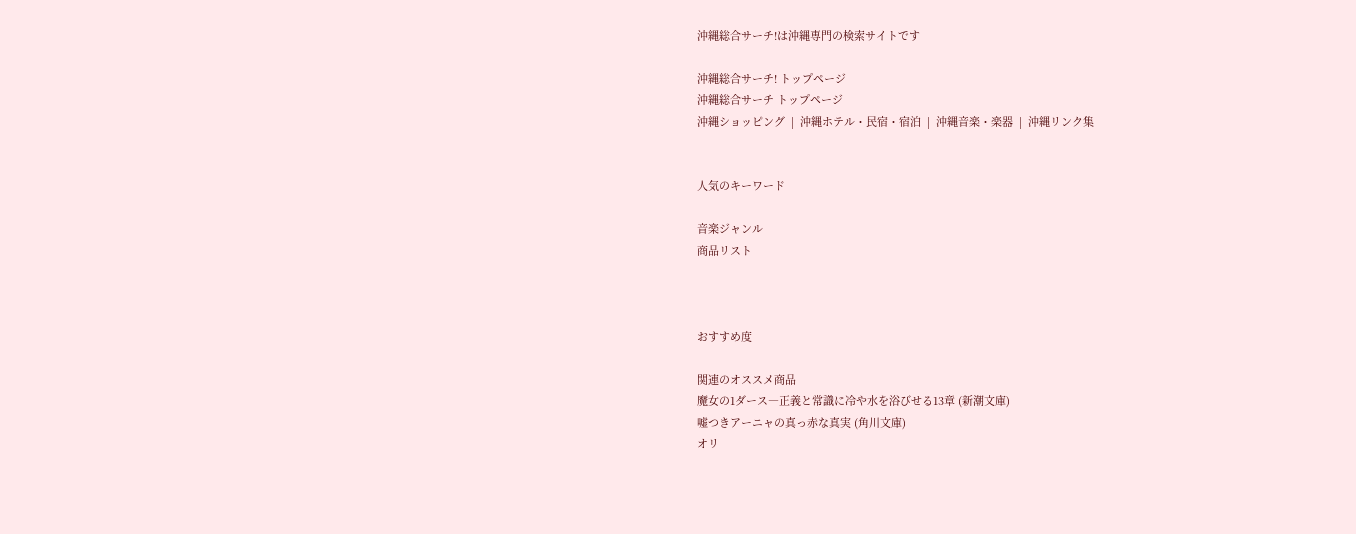沖縄総合サーチ!は沖縄専門の検索サイトです

沖縄総合サーチ! トップページ
沖縄総合サーチ トップページ
沖縄ショッピング  |  沖縄ホテル・民宿・宿泊  |  沖縄音楽・楽器  |  沖縄リンク集


人気のキーワード

音楽ジャンル
商品リスト



おすすめ度

関連のオススメ商品
魔女の1ダース―正義と常識に冷や水を浴びせる13章 (新潮文庫)
嘘つきアーニャの真っ赤な真実 (角川文庫)
オリ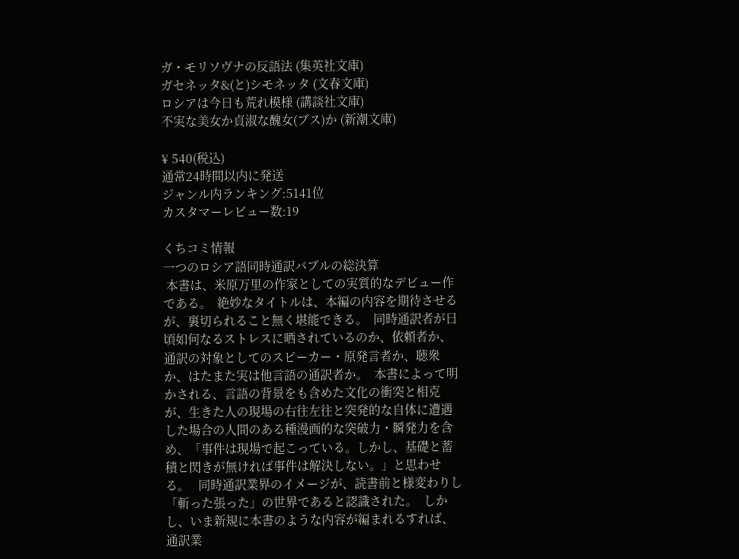ガ・モリソヴナの反語法 (集英社文庫)
ガセネッタ&(と)シモネッタ (文春文庫)
ロシアは今日も荒れ模様 (講談社文庫)
不実な美女か貞淑な醜女(ブス)か (新潮文庫)

¥ 540(税込)
通常24時間以内に発送
ジャンル内ランキング:5141位
カスタマーレビュー数:19

くちコミ情報
一つのロシア語同時通訳バブルの総決算
 本書は、米原万里の作家としての実質的なデビュー作である。  絶妙なタイトルは、本編の内容を期待させるが、裏切られること無く堪能できる。  同時通訳者が日頃如何なるストレスに晒されているのか、依頼者か、通訳の対象としてのスピーカー・原発言者か、聴衆か、はたまた実は他言語の通訳者か。  本書によって明かされる、言語の背景をも含めた文化の衝突と相克が、生きた人の現場の右往左往と突発的な自体に遭遇した場合の人間のある種漫画的な突破力・瞬発力を含め、「事件は現場で起こっている。しかし、基礎と蓄積と閃きが無ければ事件は解決しない。」と思わせる。   同時通訳業界のイメージが、読書前と様変わりし「斬った張った」の世界であると認識された。  しかし、いま新規に本書のような内容が編まれるすれば、通訳業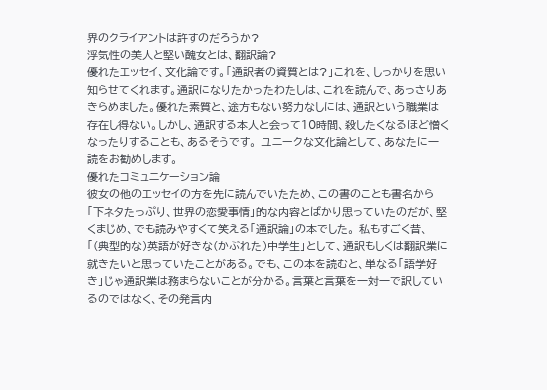界のクライアントは許すのだろうか?
浮気性の美人と堅い醜女とは、翻訳論?
優れたエッセイ、文化論です。「通訳者の資質とは?」これを、しっかりを思い知らせてくれます。通訳になりたかったわたしは、これを読んで、あっさりあきらめました。優れた素質と、途方もない努力なしには、通訳という職業は存在し得ない。しかし、通訳する本人と会って10時間、殺したくなるほど憎くなったりすることも、あるそうです。 ユニークな文化論として、あなたに一読をお勧めします。
優れたコミュニケーション論
彼女の他のエッセイの方を先に読んでいたため、この書のことも書名から「下ネタたっぷり、世界の恋愛事情」的な内容とばかり思っていたのだが、堅くまじめ、でも読みやすくて笑える「通訳論」の本でした。 私もすごく昔、「(典型的な)英語が好きな(かぶれた)中学生」として、通訳もしくは翻訳業に就きたいと思っていたことがある。でも、この本を読むと、単なる「語学好き」じゃ通訳業は務まらないことが分かる。言葉と言葉を一対一で訳しているのではなく、その発言内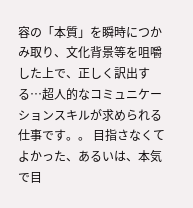容の「本質」を瞬時につかみ取り、文化背景等を咀嚼した上で、正しく訳出する…超人的なコミュニケーションスキルが求められる仕事です。。 目指さなくてよかった、あるいは、本気で目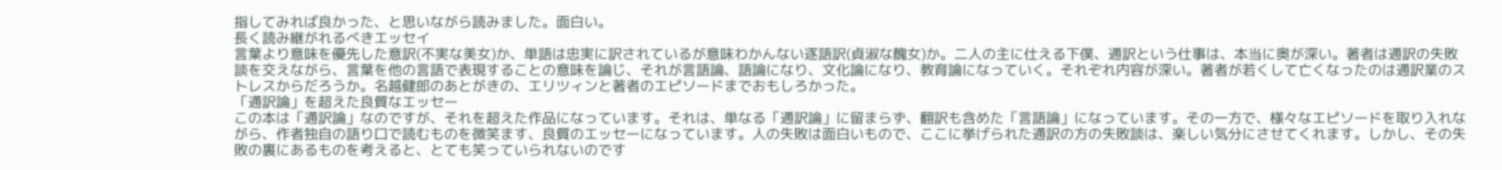指してみれば良かった、と思いながら読みました。面白い。
長く読み継がれるべきエッセイ
言葉より意味を優先した意訳(不実な美女)か、単語は忠実に訳されているが意味わかんない逐語訳(貞淑な醜女)か。二人の主に仕える下僕、通訳という仕事は、本当に奥が深い。著者は通訳の失敗談を交えながら、言葉を他の言語で表現することの意味を論じ、それが言語論、語論になり、文化論になり、教育論になっていく。それぞれ内容が深い。著者が若くして亡くなったのは通訳業のストレスからだろうか。名越健郎のあとがきの、エリツィンと著者のエピソードまでおもしろかった。
「通訳論」を超えた良質なエッセー
この本は「通訳論」なのですが、それを超えた作品になっています。それは、単なる「通訳論」に留まらず、翻訳も含めた「言語論」になっています。その一方で、様々なエピソードを取り入れながら、作者独自の語り口で読むものを微笑ます、良質のエッセーになっています。人の失敗は面白いもので、ここに挙げられた通訳の方の失敗談は、楽しい気分にさせてくれます。しかし、その失敗の裏にあるものを考えると、とても笑っていられないのです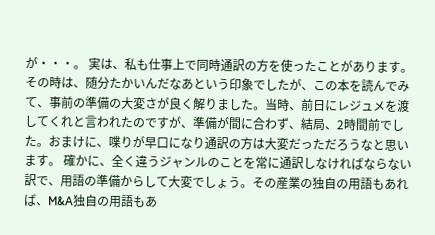が・・・。 実は、私も仕事上で同時通訳の方を使ったことがあります。その時は、随分たかいんだなあという印象でしたが、この本を読んでみて、事前の準備の大変さが良く解りました。当時、前日にレジュメを渡してくれと言われたのですが、準備が間に合わず、結局、2時間前でした。おまけに、喋りが早口になり通訳の方は大変だっただろうなと思います。 確かに、全く違うジャンルのことを常に通訳しなければならない訳で、用語の準備からして大変でしょう。その産業の独自の用語もあれば、M&A独自の用語もあ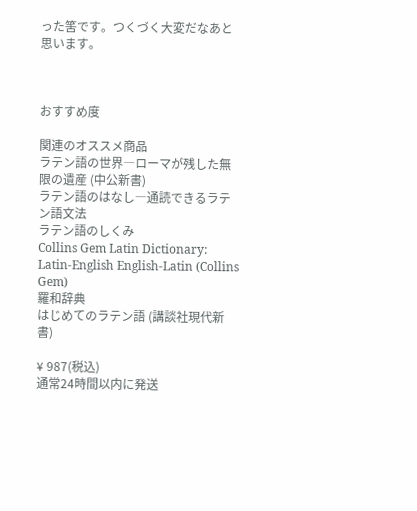った筈です。つくづく大変だなあと思います。



おすすめ度

関連のオススメ商品
ラテン語の世界―ローマが残した無限の遺産 (中公新書)
ラテン語のはなし―通読できるラテン語文法
ラテン語のしくみ
Collins Gem Latin Dictionary: Latin-English English-Latin (Collins Gem)
羅和辞典
はじめてのラテン語 (講談社現代新書)

¥ 987(税込)
通常24時間以内に発送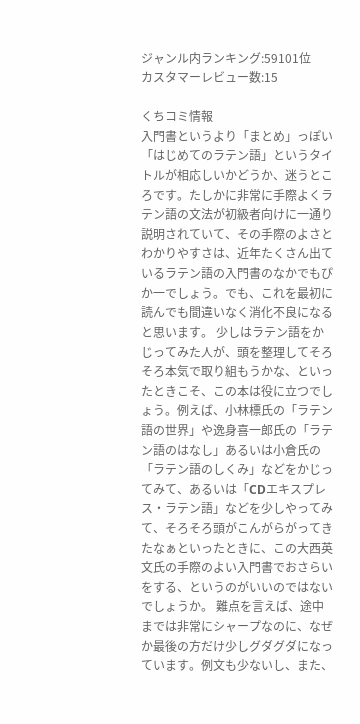ジャンル内ランキング:59101位
カスタマーレビュー数:15

くちコミ情報
入門書というより「まとめ」っぽい
「はじめてのラテン語」というタイトルが相応しいかどうか、迷うところです。たしかに非常に手際よくラテン語の文法が初級者向けに一通り説明されていて、その手際のよさとわかりやすさは、近年たくさん出ているラテン語の入門書のなかでもぴか一でしょう。でも、これを最初に読んでも間違いなく消化不良になると思います。 少しはラテン語をかじってみた人が、頭を整理してそろそろ本気で取り組もうかな、といったときこそ、この本は役に立つでしょう。例えば、小林標氏の「ラテン語の世界」や逸身喜一郎氏の「ラテン語のはなし」あるいは小倉氏の「ラテン語のしくみ」などをかじってみて、あるいは「CDエキスプレス・ラテン語」などを少しやってみて、そろそろ頭がこんがらがってきたなぁといったときに、この大西英文氏の手際のよい入門書でおさらいをする、というのがいいのではないでしょうか。 難点を言えば、途中までは非常にシャープなのに、なぜか最後の方だけ少しグダグダになっています。例文も少ないし、また、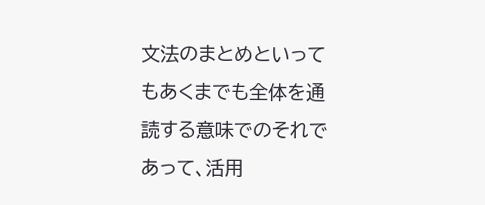文法のまとめといってもあくまでも全体を通読する意味でのそれであって、活用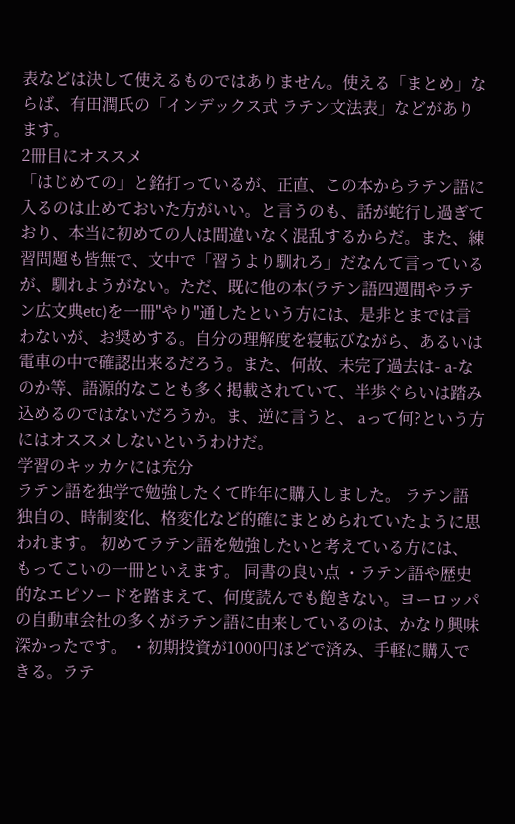表などは決して使えるものではありません。使える「まとめ」ならば、有田潤氏の「インデックス式 ラテン文法表」などがあります。
2冊目にオススメ
「はじめての」と銘打っているが、正直、この本からラテン語に入るのは止めておいた方がいい。と言うのも、話が蛇行し過ぎており、本当に初めての人は間違いなく混乱するからだ。また、練習問題も皆無で、文中で「習うより馴れろ」だなんて言っているが、馴れようがない。ただ、既に他の本(ラテン語四週間やラテン広文典etc)を一冊"やり"通したという方には、是非とまでは言わないが、お奨めする。自分の理解度を寝転びながら、あるいは電車の中で確認出来るだろう。また、何故、未完了過去は- a-なのか等、語源的なことも多く掲載されていて、半歩ぐらいは踏み込めるのではないだろうか。ま、逆に言うと、 aって何?という方にはオススメしないというわけだ。
学習のキッカケには充分
ラテン語を独学で勉強したくて昨年に購入しました。 ラテン語独自の、時制変化、格変化など的確にまとめられていたように思われます。 初めてラテン語を勉強したいと考えている方には、もってこいの一冊といえます。 同書の良い点 ・ラテン語や歴史的なエピソードを踏まえて、何度読んでも飽きない。ヨーロッパの自動車会社の多くがラテン語に由来しているのは、かなり興味深かったです。 ・初期投資が1000円ほどで済み、手軽に購入できる。ラテ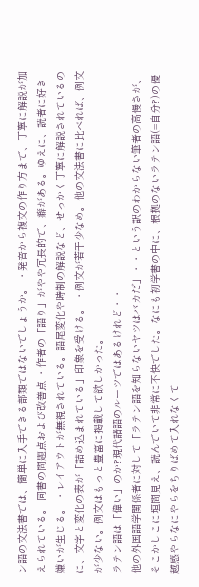ン語の文法書では、簡単に入手できる部類ではないでしょうか。 ・発音から複文の作り方まで、丁寧に解説が加えられている。 同書の問題点および改善点 ・作者の「語り」がやや冗長的で、癖がある。ゆえに、読者に好き嫌いが生じる。 ・レイアウトが無視されている。語尾変化や時制の解説など、せっかく丁寧に解説されているのに、文字と変化の表が「詰め込まれている」印象を受ける。 ・例文が若干少なめ。他の文法書に比べれば、例文が少ない。例文はもっと豊富に掲載して欲しかった。
ラテン語は「偉い」のか?現代諸語のルーツではあるけれど・・
他の外国語学関係者に対して「ラテン語を知らないヤツはバカだ」・・という訳のわからない筆者の高慢さが、そこかしこに垣間見え、読んでいて非常に不快でした。なにも初学書の中に、根拠のないラテン語(=自分?)の優越感やらなにやらをちりばめて入れなくて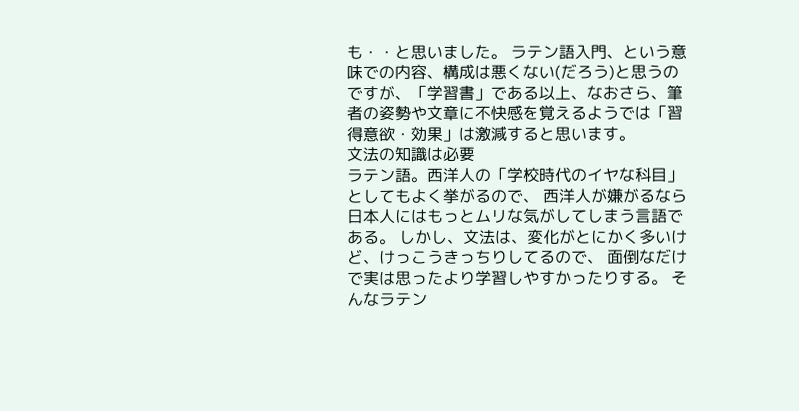も・・と思いました。 ラテン語入門、という意味での内容、構成は悪くない(だろう)と思うのですが、「学習書」である以上、なおさら、筆者の姿勢や文章に不快感を覚えるようでは「習得意欲・効果」は激減すると思います。
文法の知識は必要
ラテン語。西洋人の「学校時代のイヤな科目」としてもよく挙がるので、 西洋人が嫌がるなら日本人にはもっとムリな気がしてしまう言語である。 しかし、文法は、変化がとにかく多いけど、けっこうきっちりしてるので、 面倒なだけで実は思ったより学習しやすかったりする。 そんなラテン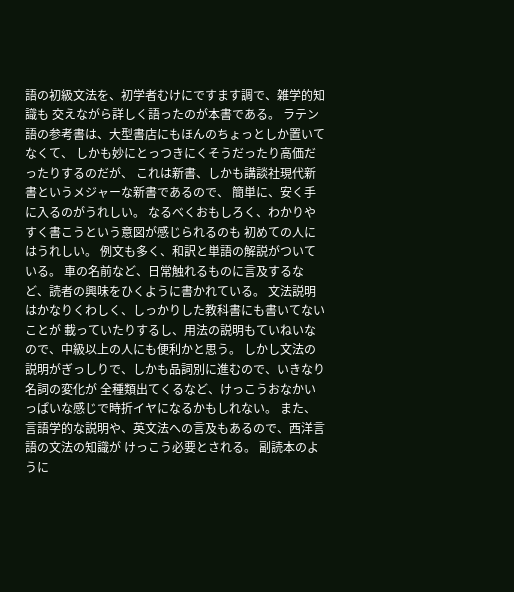語の初級文法を、初学者むけにですます調で、雑学的知識も 交えながら詳しく語ったのが本書である。 ラテン語の参考書は、大型書店にもほんのちょっとしか置いてなくて、 しかも妙にとっつきにくそうだったり高価だったりするのだが、 これは新書、しかも講談社現代新書というメジャーな新書であるので、 簡単に、安く手に入るのがうれしい。 なるべくおもしろく、わかりやすく書こうという意図が感じられるのも 初めての人にはうれしい。 例文も多く、和訳と単語の解説がついている。 車の名前など、日常触れるものに言及するなど、読者の興味をひくように書かれている。 文法説明はかなりくわしく、しっかりした教科書にも書いてないことが 載っていたりするし、用法の説明もていねいなので、中級以上の人にも便利かと思う。 しかし文法の説明がぎっしりで、しかも品詞別に進むので、いきなり名詞の変化が 全種類出てくるなど、けっこうおなかいっぱいな感じで時折イヤになるかもしれない。 また、言語学的な説明や、英文法への言及もあるので、西洋言語の文法の知識が けっこう必要とされる。 副読本のように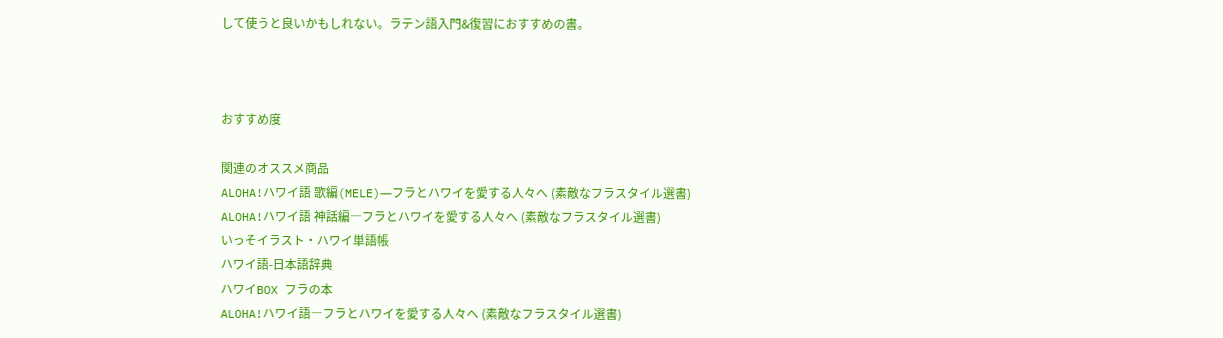して使うと良いかもしれない。ラテン語入門&復習におすすめの書。



おすすめ度

関連のオススメ商品
ALOHA!ハワイ語 歌編(MELE)―フラとハワイを愛する人々へ (素敵なフラスタイル選書)
ALOHA!ハワイ語 神話編―フラとハワイを愛する人々へ (素敵なフラスタイル選書)
いっそイラスト・ハワイ単語帳
ハワイ語-日本語辞典
ハワイBOX フラの本
ALOHA!ハワイ語―フラとハワイを愛する人々へ (素敵なフラスタイル選書)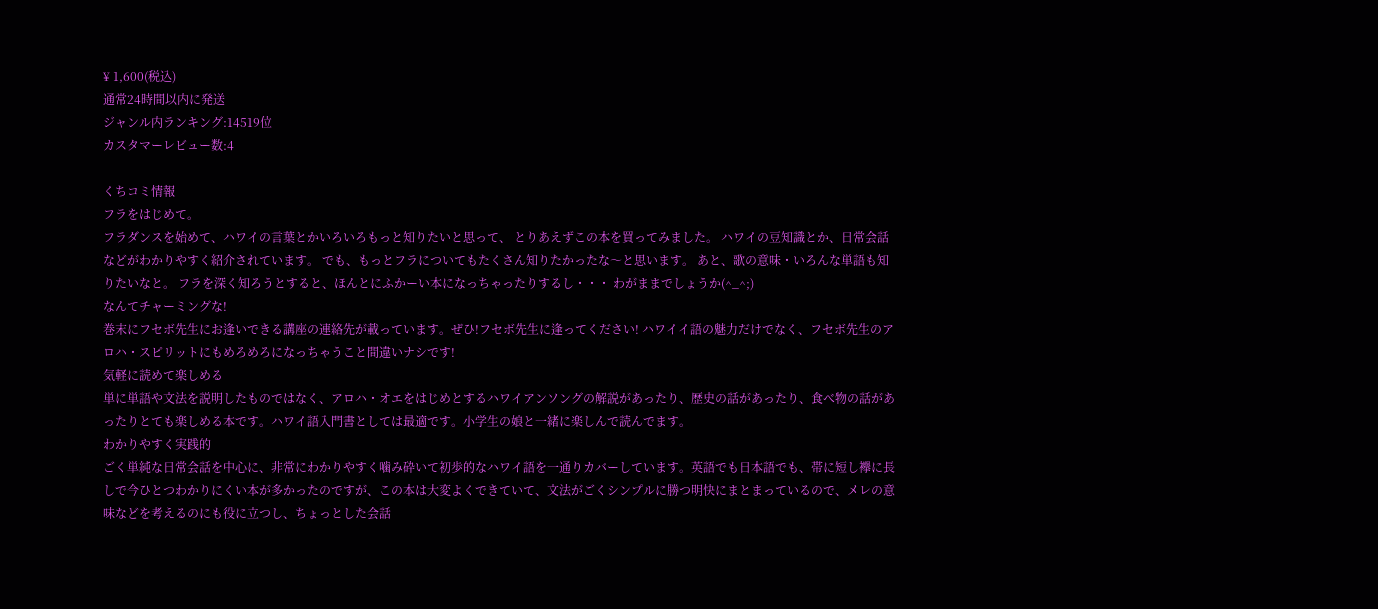¥ 1,600(税込)
通常24時間以内に発送
ジャンル内ランキング:14519位
カスタマーレビュー数:4

くちコミ情報
フラをはじめて。
フラダンスを始めて、ハワイの言葉とかいろいろもっと知りたいと思って、 とりあえずこの本を買ってみました。 ハワイの豆知識とか、日常会話などがわかりやすく紹介されています。 でも、もっとフラについてもたくさん知りたかったな〜と思います。 あと、歌の意味・いろんな単語も知りたいなと。 フラを深く知ろうとすると、ほんとにふかーい本になっちゃったりするし・・・ わがままでしょうか(^_^;)
なんてチャーミングな!
巻末にフセボ先生にお逢いできる講座の連絡先が載っています。ぜひ!フセボ先生に逢ってください! ハワイイ語の魅力だけでなく、フセボ先生のアロハ・スピリットにもめろめろになっちゃうこと間違いナシです!
気軽に読めて楽しめる
単に単語や文法を説明したものではなく、アロハ・オエをはじめとするハワイアンソングの解説があったり、歴史の話があったり、食べ物の話があったりとても楽しめる本です。ハワイ語入門書としては最適です。小学生の娘と一緒に楽しんで読んでます。
わかりやすく実践的
ごく単純な日常会話を中心に、非常にわかりやすく噛み砕いて初歩的なハワイ語を一通りカバーしています。英語でも日本語でも、帯に短し襷に長しで今ひとつわかりにくい本が多かったのですが、この本は大変よくできていて、文法がごくシンプルに勝つ明快にまとまっているので、メレの意味などを考えるのにも役に立つし、ちょっとした会話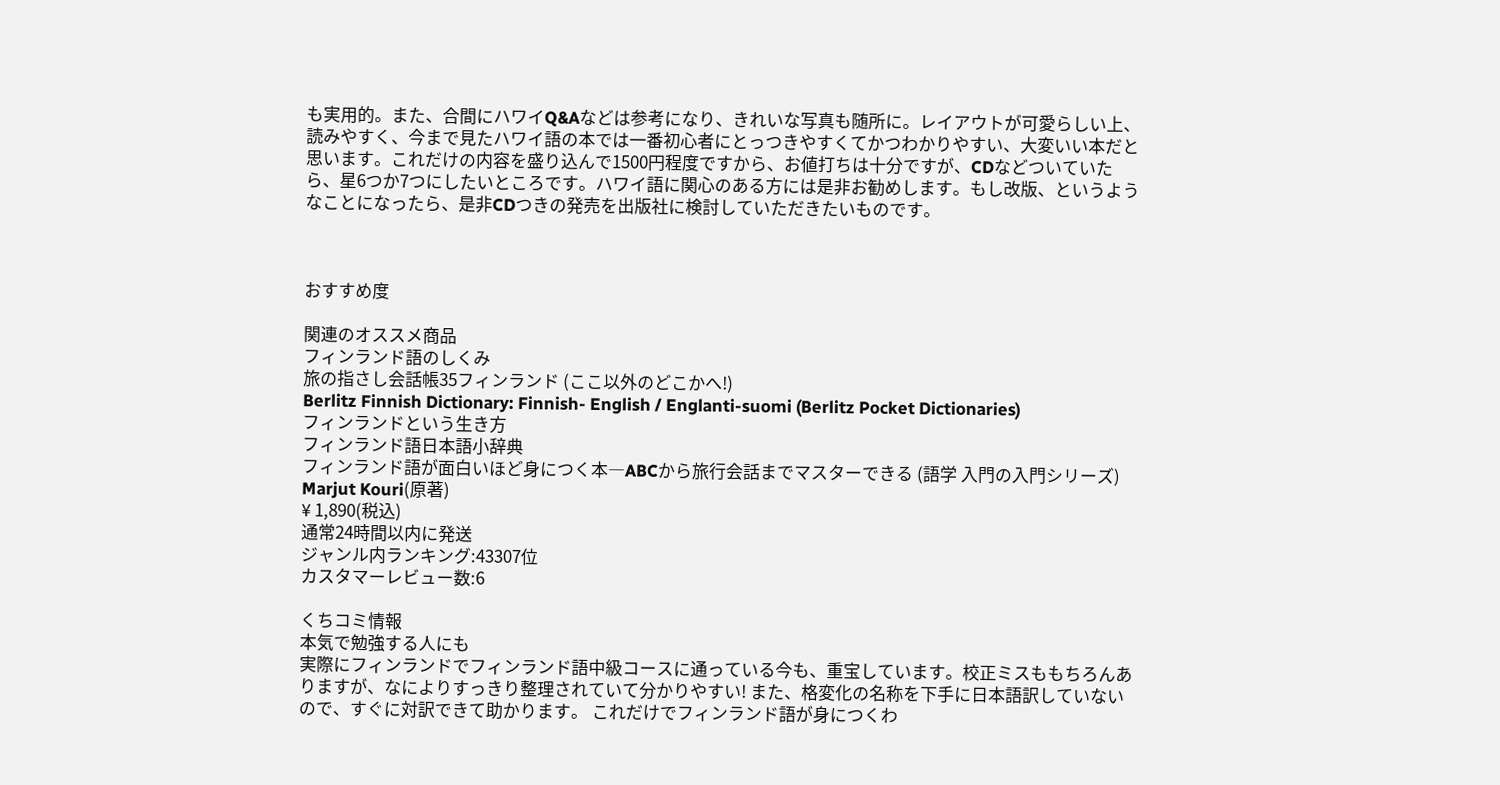も実用的。また、合間にハワイQ&Aなどは参考になり、きれいな写真も随所に。レイアウトが可愛らしい上、読みやすく、今まで見たハワイ語の本では一番初心者にとっつきやすくてかつわかりやすい、大変いい本だと思います。これだけの内容を盛り込んで1500円程度ですから、お値打ちは十分ですが、CDなどついていたら、星6つか7つにしたいところです。ハワイ語に関心のある方には是非お勧めします。もし改版、というようなことになったら、是非CDつきの発売を出版社に検討していただきたいものです。



おすすめ度

関連のオススメ商品
フィンランド語のしくみ
旅の指さし会話帳35フィンランド (ここ以外のどこかへ!)
Berlitz Finnish Dictionary: Finnish- English / Englanti-suomi (Berlitz Pocket Dictionaries)
フィンランドという生き方
フィンランド語日本語小辞典
フィンランド語が面白いほど身につく本―ABCから旅行会話までマスターできる (語学 入門の入門シリーズ)
Marjut Kouri(原著)
¥ 1,890(税込)
通常24時間以内に発送
ジャンル内ランキング:43307位
カスタマーレビュー数:6

くちコミ情報
本気で勉強する人にも
実際にフィンランドでフィンランド語中級コースに通っている今も、重宝しています。校正ミスももちろんありますが、なによりすっきり整理されていて分かりやすい! また、格変化の名称を下手に日本語訳していないので、すぐに対訳できて助かります。 これだけでフィンランド語が身につくわ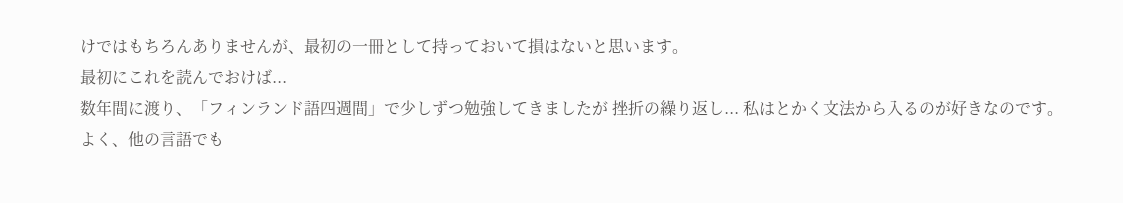けではもちろんありませんが、最初の一冊として持っておいて損はないと思います。
最初にこれを読んでおけば...
数年間に渡り、「フィンランド語四週間」で少しずつ勉強してきましたが 挫折の繰り返し... 私はとかく文法から入るのが好きなのです。 よく、他の言語でも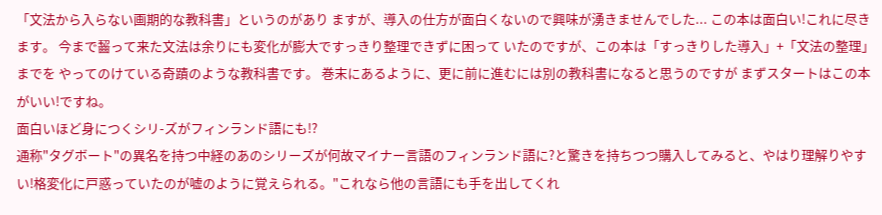「文法から入らない画期的な教科書」というのがあり ますが、導入の仕方が面白くないので興味が湧きませんでした... この本は面白い!これに尽きます。 今まで齧って来た文法は余りにも変化が膨大ですっきり整理できずに困って いたのですが、この本は「すっきりした導入」+「文法の整理」までを やってのけている奇蹟のような教科書です。 巻末にあるように、更に前に進むには別の教科書になると思うのですが まずスタートはこの本がいい!ですね。
面白いほど身につくシリ-ズがフィンランド語にも!?
通称"タグボート"の異名を持つ中経のあのシリーズが何故マイナー言語のフィンランド語に?と驚きを持ちつつ購入してみると、やはり理解りやすい!格変化に戸惑っていたのが嘘のように覚えられる。"これなら他の言語にも手を出してくれ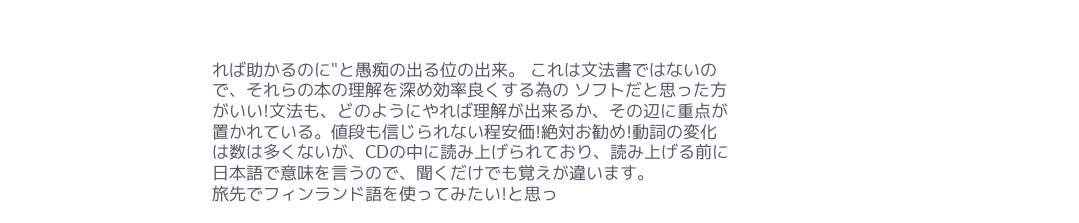れば助かるのに"と愚痴の出る位の出来。 これは文法書ではないので、それらの本の理解を深め効率良くする為の ソフトだと思った方がいい!文法も、どのようにやれば理解が出来るか、その辺に重点が置かれている。値段も信じられない程安価!絶対お勧め!動詞の変化は数は多くないが、CDの中に読み上げられており、読み上げる前に日本語で意味を言うので、聞くだけでも覚えが違います。
旅先でフィンランド語を使ってみたい!と思っ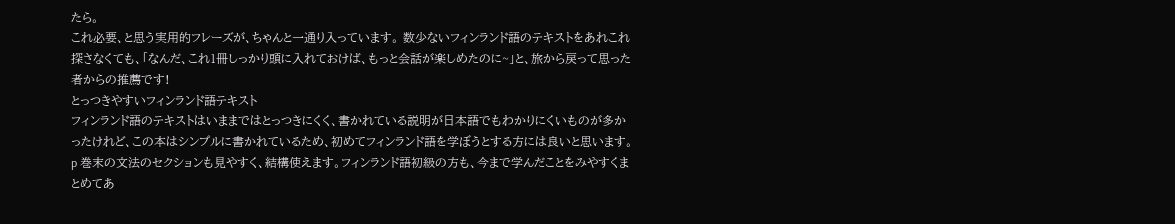たら。
これ必要、と思う実用的フレーズが、ちゃんと一通り入っています。 数少ないフィンランド語のテキストをあれこれ探さなくても、「なんだ、これ1冊しっかり頭に入れておけば、もっと会話が楽しめたのに~」と、旅から戻って思った者からの推薦です!
とっつきやすいフィンランド語テキスト
フィンランド語のテキストはいままではとっつきにくく、書かれている説明が日本語でもわかりにくいものが多かったけれど、この本はシンプルに書かれているため、初めてフィンランド語を学ぼうとする方には良いと思います。 p 巻末の文法のセクションも見やすく、結構使えます。フィンランド語初級の方も、今まで学んだことをみやすくまとめてあ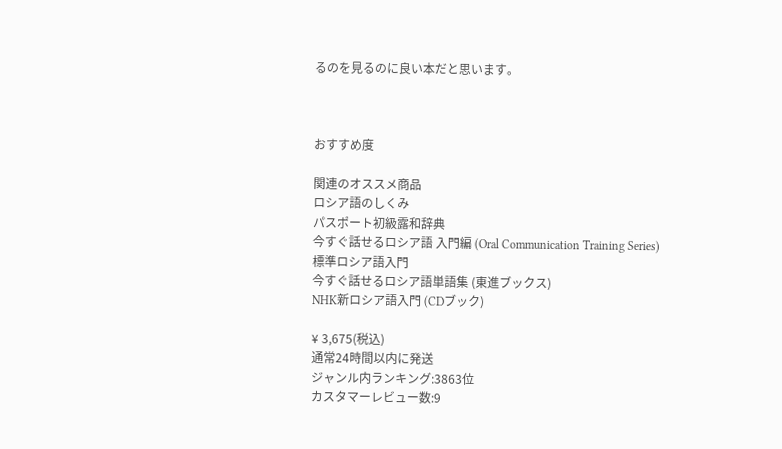るのを見るのに良い本だと思います。



おすすめ度

関連のオススメ商品
ロシア語のしくみ
パスポート初級露和辞典
今すぐ話せるロシア語 入門編 (Oral Communication Training Series)
標準ロシア語入門
今すぐ話せるロシア語単語集 (東進ブックス)
NHK新ロシア語入門 (CDブック)

¥ 3,675(税込)
通常24時間以内に発送
ジャンル内ランキング:3863位
カスタマーレビュー数:9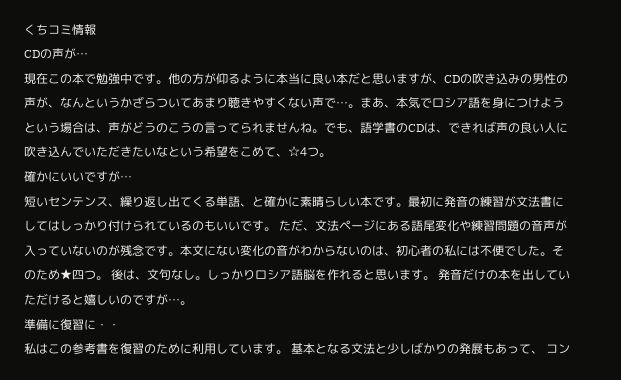くちコミ情報
CDの声が…
現在この本で勉強中です。他の方が仰るように本当に良い本だと思いますが、CDの吹き込みの男性の声が、なんというかざらついてあまり聴きやすくない声で…。まあ、本気でロシア語を身につけようという場合は、声がどうのこうの言ってられませんね。でも、語学書のCDは、できれば声の良い人に吹き込んでいただきたいなという希望をこめて、☆4つ。
確かにいいですが…
短いセンテンス、繰り返し出てくる単語、と確かに素晴らしい本です。最初に発音の練習が文法書にしてはしっかり付けられているのもいいです。 ただ、文法ページにある語尾変化や練習問題の音声が入っていないのが残念です。本文にない変化の音がわからないのは、初心者の私には不便でした。そのため★四つ。 後は、文句なし。しっかりロシア語脳を作れると思います。 発音だけの本を出していただけると嬉しいのですが…。
準備に復習に・・
私はこの参考書を復習のために利用しています。 基本となる文法と少しばかりの発展もあって、 コン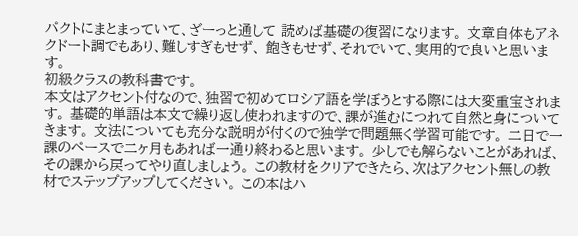パクトにまとまっていて、ざーっと通して 読めば基礎の復習になります。 文章自体もアネクドート調でもあり、難しすぎもせず、 飽きもせず、それでいて、実用的で良いと思います。
初級クラスの教科書です。
本文はアクセント付なので、独習で初めてロシア語を学ぼうとする際には大変重宝されます。 基礎的単語は本文で繰り返し使われますので、課が進むにつれて自然と身についてきます。 文法についても充分な説明が付くので独学で問題無く学習可能です。 二日で一課のペースで二ヶ月もあれば一通り終わると思います。 少しでも解らないことがあれば、その課から戻ってやり直しましょう。 この教材をクリアできたら、次はアクセント無しの教材でステップアップしてください。 この本はハ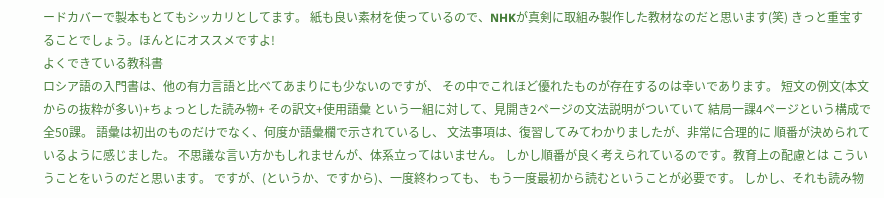ードカバーで製本もとてもシッカリとしてます。 紙も良い素材を使っているので、NHKが真剣に取組み製作した教材なのだと思います(笑) きっと重宝することでしょう。ほんとにオススメですよ!
よくできている教科書
ロシア語の入門書は、他の有力言語と比べてあまりにも少ないのですが、 その中でこれほど優れたものが存在するのは幸いであります。 短文の例文(本文からの抜粋が多い)+ちょっとした読み物+ その訳文+使用語彙 という一組に対して、見開き2ページの文法説明がついていて 結局一課4ページという構成で全50課。 語彙は初出のものだけでなく、何度か語彙欄で示されているし、 文法事項は、復習してみてわかりましたが、非常に合理的に 順番が決められているように感じました。 不思議な言い方かもしれませんが、体系立ってはいません。 しかし順番が良く考えられているのです。教育上の配慮とは こういうことをいうのだと思います。 ですが、(というか、ですから)、一度終わっても、 もう一度最初から読むということが必要です。 しかし、それも読み物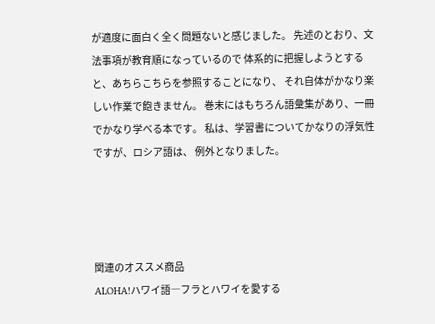が適度に面白く全く問題ないと感じました。 先述のとおり、文法事項が教育順になっているので 体系的に把握しようとすると、あちらこちらを参照することになり、 それ自体がかなり楽しい作業で飽きません。 巻末にはもちろん語彙集があり、一冊でかなり学べる本です。 私は、学習書についてかなりの浮気性ですが、ロシア語は、 例外となりました。




関連のオススメ商品
ALOHA!ハワイ語―フラとハワイを愛する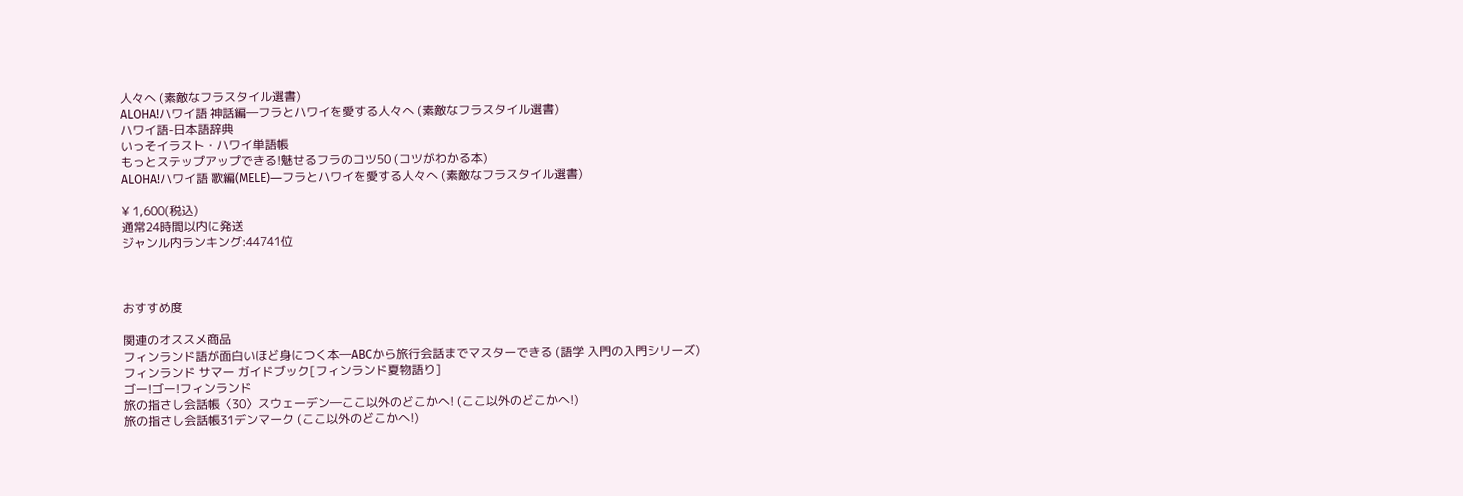人々へ (素敵なフラスタイル選書)
ALOHA!ハワイ語 神話編―フラとハワイを愛する人々へ (素敵なフラスタイル選書)
ハワイ語-日本語辞典
いっそイラスト・ハワイ単語帳
もっとステップアップできる!魅せるフラのコツ50 (コツがわかる本)
ALOHA!ハワイ語 歌編(MELE)―フラとハワイを愛する人々へ (素敵なフラスタイル選書)

¥ 1,600(税込)
通常24時間以内に発送
ジャンル内ランキング:44741位



おすすめ度

関連のオススメ商品
フィンランド語が面白いほど身につく本―ABCから旅行会話までマスターできる (語学 入門の入門シリーズ)
フィンランド サマー ガイドブック[フィンランド夏物語り]
ゴー!ゴー!フィンランド
旅の指さし会話帳〈30〉スウェーデン―ここ以外のどこかへ! (ここ以外のどこかへ!)
旅の指さし会話帳31デンマーク (ここ以外のどこかへ!)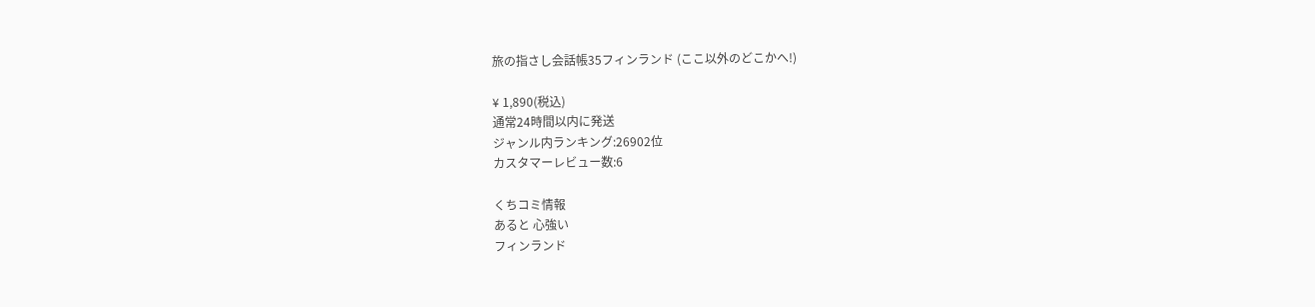旅の指さし会話帳35フィンランド (ここ以外のどこかへ!)

¥ 1,890(税込)
通常24時間以内に発送
ジャンル内ランキング:26902位
カスタマーレビュー数:6

くちコミ情報
あると 心強い
フィンランド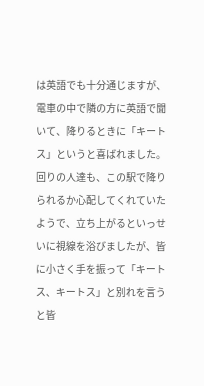は英語でも十分通じますが、電車の中で隣の方に英語で聞いて、降りるときに「キートス」というと喜ばれました。回りの人達も、この駅で降りられるか心配してくれていたようで、立ち上がるといっせいに視線を浴びましたが、皆に小さく手を振って「キートス、キートス」と別れを言うと皆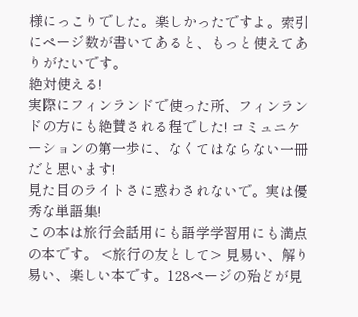様にっこりでした。楽しかったですよ。索引にページ数が書いてあると、もっと使えてありがたいです。
絶対使える!
実際にフィンランドで使った所、フィンランドの方にも絶賛される程でした! コミュニケーションの第一歩に、なくてはならない一冊だと思います!
見た目のライトさに惑わされないで。実は優秀な単語集!
この本は旅行会話用にも語学学習用にも満点の本です。 <旅行の友として> 見易い、解り易い、楽しい本です。128ページの殆どが見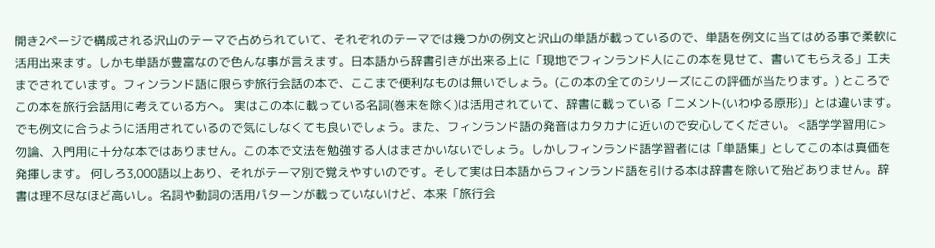開き2ページで構成される沢山のテーマで占められていて、それぞれのテーマでは幾つかの例文と沢山の単語が載っているので、単語を例文に当てはめる事で柔軟に活用出来ます。しかも単語が豊富なので色んな事が言えます。日本語から辞書引きが出来る上に「現地でフィンランド人にこの本を見せて、書いてもらえる」工夫までされています。フィンランド語に限らず旅行会話の本で、ここまで便利なものは無いでしょう。(この本の全てのシリーズにこの評価が当たります。) ところでこの本を旅行会話用に考えている方へ。 実はこの本に載っている名詞(巻末を除く)は活用されていて、辞書に載っている「ニメント(いわゆる原形)」とは違います。でも例文に合うように活用されているので気にしなくても良いでしょう。また、フィンランド語の発音はカタカナに近いので安心してください。 <語学学習用に> 勿論、入門用に十分な本ではありません。この本で文法を勉強する人はまさかいないでしょう。しかしフィンランド語学習者には「単語集」としてこの本は真価を発揮します。 何しろ3,000語以上あり、それがテーマ別で覚えやすいのです。そして実は日本語からフィンランド語を引ける本は辞書を除いて殆どありません。辞書は理不尽なほど高いし。名詞や動詞の活用パターンが載っていないけど、本来「旅行会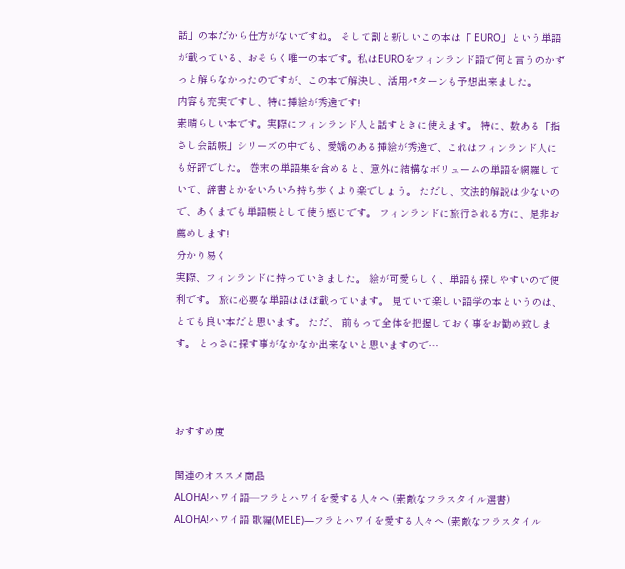話」の本だから仕方がないですね。 そして割と新しいこの本は「 EURO」という単語が載っている、おそらく唯一の本です。私はEUROをフィンランド語で何と言うのかずっと解らなかったのですが、この本で解決し、活用パターンも予想出来ました。
内容も充実ですし、特に挿絵が秀逸です!
素晴らしい本です。実際にフィンランド人と話すときに使えます。 特に、数ある「指さし会話帳」シリーズの中でも、愛嬌のある挿絵が秀逸で、これはフィンランド人にも好評でした。 巻末の単語集を含めると、意外に結構なボリュームの単語を網羅していて、辞書とかをいろいろ持ち歩くより楽でしょう。 ただし、文法的解説は少ないので、あくまでも単語帳として使う感じです。 フィンランドに旅行される方に、是非お薦めします!
分かり易く
実際、フィンランドに持っていきました。 絵が可愛らしく、単語も探しやすいので便利です。 旅に必要な単語はほぼ載っています。 見ていて楽しい語学の本というのは、とても良い本だと思います。 ただ、 前もって全体を把握しておく事をお勧め致します。 とっさに探す事がなかなか出来ないと思いますので…



おすすめ度

関連のオススメ商品
ALOHA!ハワイ語―フラとハワイを愛する人々へ (素敵なフラスタイル選書)
ALOHA!ハワイ語 歌編(MELE)―フラとハワイを愛する人々へ (素敵なフラスタイル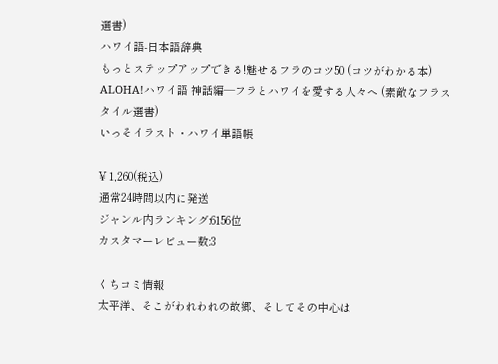選書)
ハワイ語-日本語辞典
もっとステップアップできる!魅せるフラのコツ50 (コツがわかる本)
ALOHA!ハワイ語 神話編―フラとハワイを愛する人々へ (素敵なフラスタイル選書)
いっそイラスト・ハワイ単語帳

¥ 1,260(税込)
通常24時間以内に発送
ジャンル内ランキング:6156位
カスタマーレビュー数:3

くちコミ情報
太平洋、そこがわれわれの故郷、そしてその中心は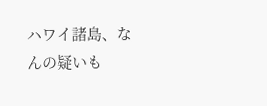ハワイ諸島、なんの疑いも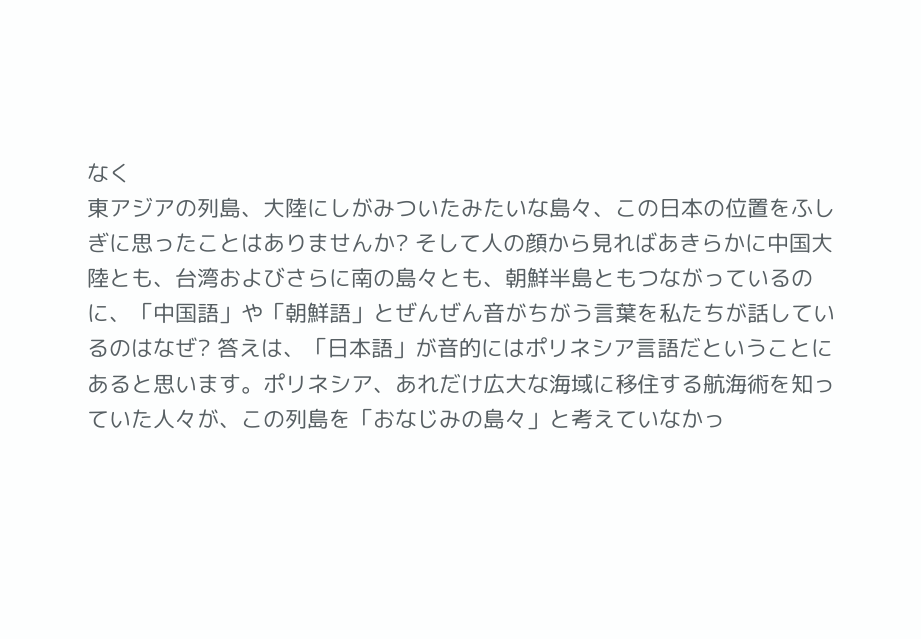なく
東アジアの列島、大陸にしがみついたみたいな島々、この日本の位置をふしぎに思ったことはありませんか? そして人の顔から見ればあきらかに中国大陸とも、台湾およびさらに南の島々とも、朝鮮半島ともつながっているのに、「中国語」や「朝鮮語」とぜんぜん音がちがう言葉を私たちが話しているのはなぜ? 答えは、「日本語」が音的にはポリネシア言語だということにあると思います。ポリネシア、あれだけ広大な海域に移住する航海術を知っていた人々が、この列島を「おなじみの島々」と考えていなかっ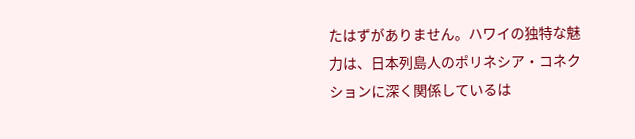たはずがありません。ハワイの独特な魅力は、日本列島人のポリネシア・コネクションに深く関係しているは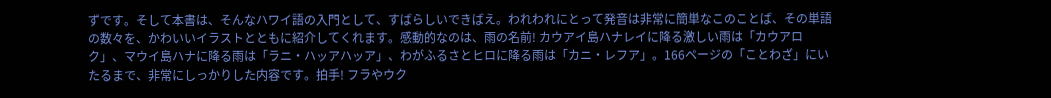ずです。そして本書は、そんなハワイ語の入門として、すばらしいできばえ。われわれにとって発音は非常に簡単なこのことば、その単語の数々を、かわいいイラストとともに紹介してくれます。感動的なのは、雨の名前! カウアイ島ハナレイに降る激しい雨は「カウアロク」、マウイ島ハナに降る雨は「ラニ・ハッアハッア」、わがふるさとヒロに降る雨は「カニ・レフア」。166ページの「ことわざ」にいたるまで、非常にしっかりした内容です。拍手! フラやウク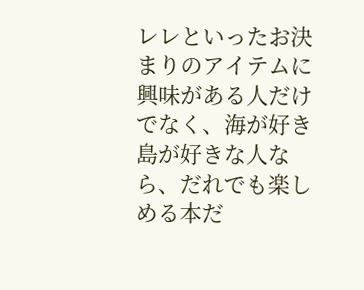レレといったお決まりのアイテムに興味がある人だけでなく、海が好き島が好きな人なら、だれでも楽しめる本だ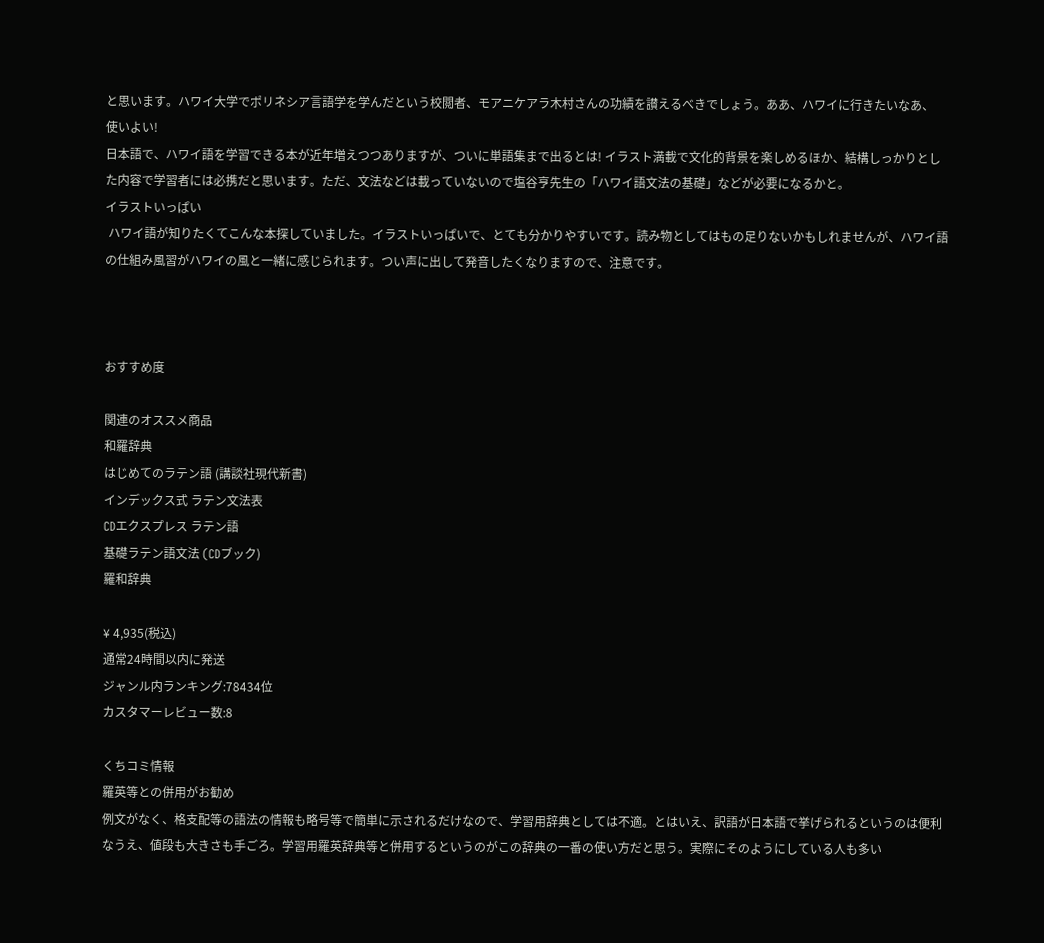と思います。ハワイ大学でポリネシア言語学を学んだという校閲者、モアニケアラ木村さんの功績を讃えるべきでしょう。ああ、ハワイに行きたいなあ、
使いよい!
日本語で、ハワイ語を学習できる本が近年増えつつありますが、ついに単語集まで出るとは! イラスト満載で文化的背景を楽しめるほか、結構しっかりとした内容で学習者には必携だと思います。ただ、文法などは載っていないので塩谷亨先生の「ハワイ語文法の基礎」などが必要になるかと。
イラストいっぱい
 ハワイ語が知りたくてこんな本探していました。イラストいっぱいで、とても分かりやすいです。読み物としてはもの足りないかもしれませんが、ハワイ語の仕組み風習がハワイの風と一緒に感じられます。つい声に出して発音したくなりますので、注意です。



おすすめ度

関連のオススメ商品
和羅辞典
はじめてのラテン語 (講談社現代新書)
インデックス式 ラテン文法表
CDエクスプレス ラテン語
基礎ラテン語文法 (CDブック)
羅和辞典

¥ 4,935(税込)
通常24時間以内に発送
ジャンル内ランキング:78434位
カスタマーレビュー数:8

くちコミ情報
羅英等との併用がお勧め
例文がなく、格支配等の語法の情報も略号等で簡単に示されるだけなので、学習用辞典としては不適。とはいえ、訳語が日本語で挙げられるというのは便利なうえ、値段も大きさも手ごろ。学習用羅英辞典等と併用するというのがこの辞典の一番の使い方だと思う。実際にそのようにしている人も多い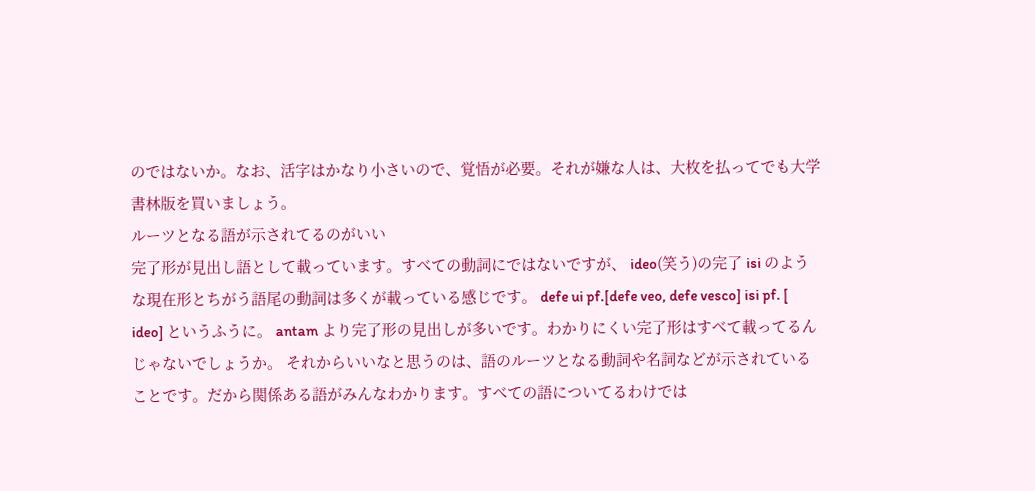のではないか。なお、活字はかなり小さいので、覚悟が必要。それが嫌な人は、大枚を払ってでも大学書林版を買いましょう。
ルーツとなる語が示されてるのがいい
完了形が見出し語として載っています。すべての動詞にではないですが、 ideo(笑う)の完了 isi のような現在形とちがう語尾の動詞は多くが載っている感じです。 defe ui pf.[defe veo, defe vesco] isi pf. [ ideo] というふうに。 antam より完了形の見出しが多いです。わかりにくい完了形はすべて載ってるんじゃないでしょうか。 それからいいなと思うのは、語のルーツとなる動詞や名詞などが示されていることです。だから関係ある語がみんなわかります。すべての語についてるわけでは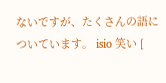ないですが、たくさんの語についています。 isio 笑い [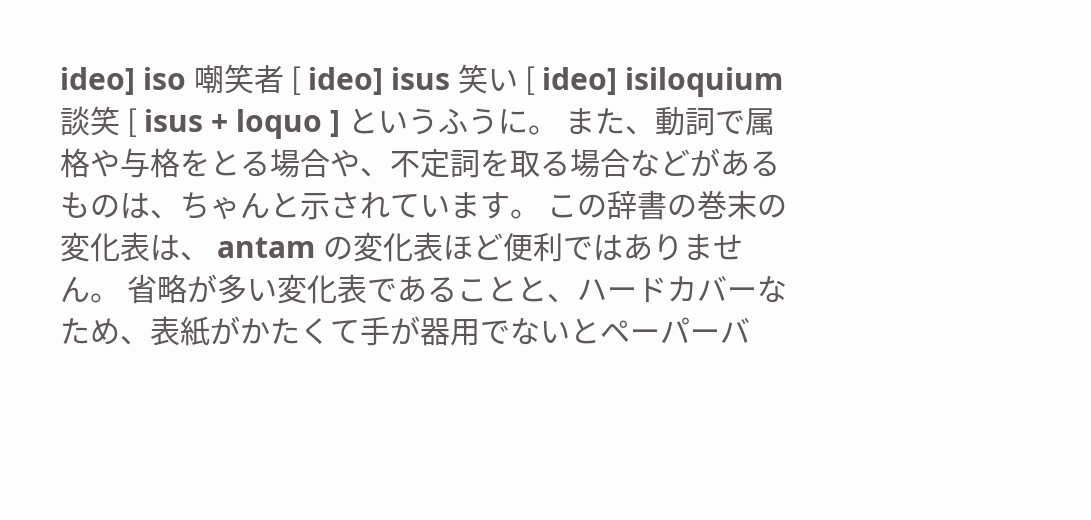ideo] iso 嘲笑者 [ ideo] isus 笑い [ ideo] isiloquium 談笑 [ isus + loquo ] というふうに。 また、動詞で属格や与格をとる場合や、不定詞を取る場合などがあるものは、ちゃんと示されています。 この辞書の巻末の変化表は、 antam の変化表ほど便利ではありません。 省略が多い変化表であることと、ハードカバーなため、表紙がかたくて手が器用でないとペーパーバ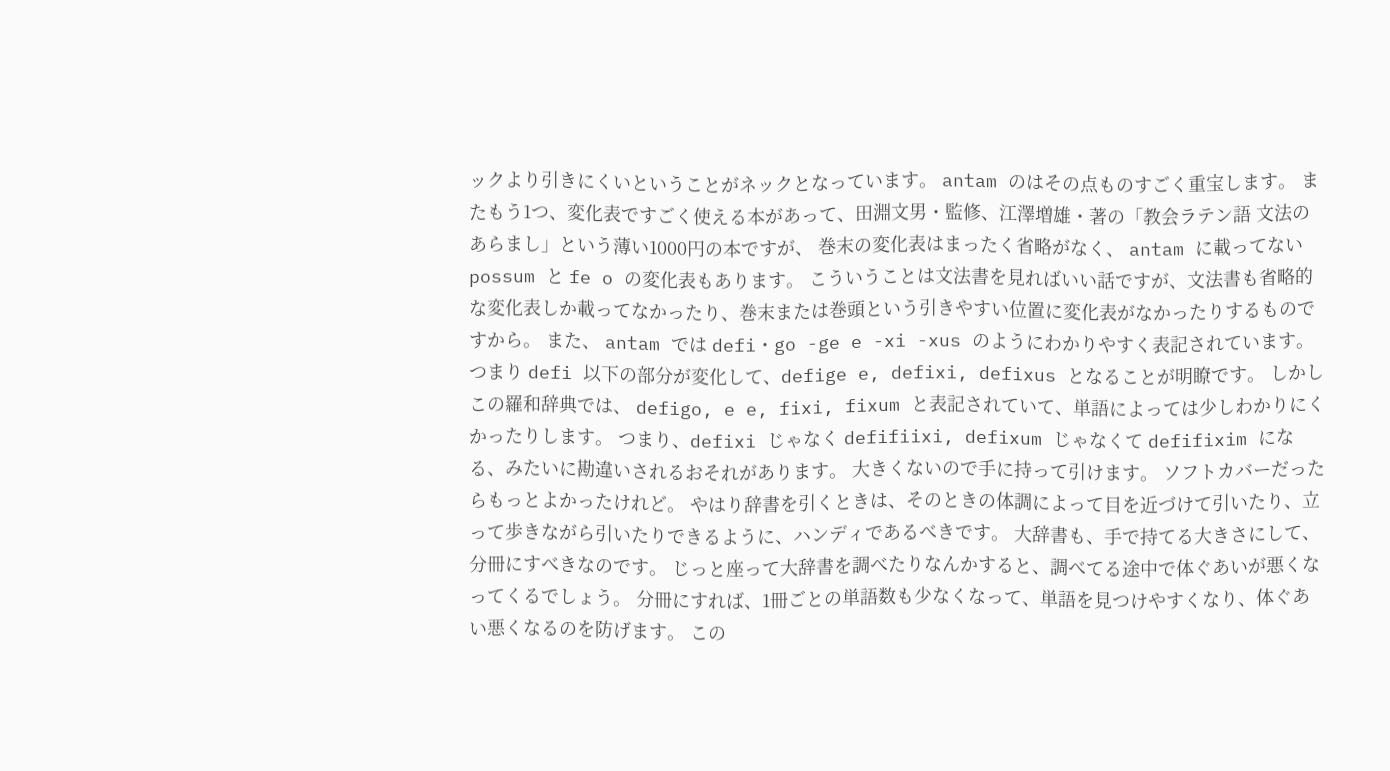ックより引きにくいということがネックとなっています。 antam のはその点ものすごく重宝します。 またもう1つ、変化表ですごく使える本があって、田淵文男・監修、江澤増雄・著の「教会ラテン語 文法のあらまし」という薄い1000円の本ですが、 巻末の変化表はまったく省略がなく、 antam に載ってない possum と fe o の変化表もあります。 こういうことは文法書を見ればいい話ですが、文法書も省略的な変化表しか載ってなかったり、巻末または巻頭という引きやすい位置に変化表がなかったりするものですから。 また、 antam では defi・go -ge e -xi -xus のようにわかりやすく表記されています。 つまり defi 以下の部分が変化して、defige e, defixi, defixus となることが明瞭です。 しかしこの羅和辞典では、 defigo, e e, fixi, fixum と表記されていて、単語によっては少しわかりにくかったりします。 つまり、defixi じゃなく defifiixi, defixum じゃなくて defifixim になる、みたいに勘違いされるおそれがあります。 大きくないので手に持って引けます。 ソフトカバーだったらもっとよかったけれど。 やはり辞書を引くときは、そのときの体調によって目を近づけて引いたり、立って歩きながら引いたりできるように、ハンディであるべきです。 大辞書も、手で持てる大きさにして、分冊にすべきなのです。 じっと座って大辞書を調べたりなんかすると、調べてる途中で体ぐあいが悪くなってくるでしょう。 分冊にすれば、1冊ごとの単語数も少なくなって、単語を見つけやすくなり、体ぐあい悪くなるのを防げます。 この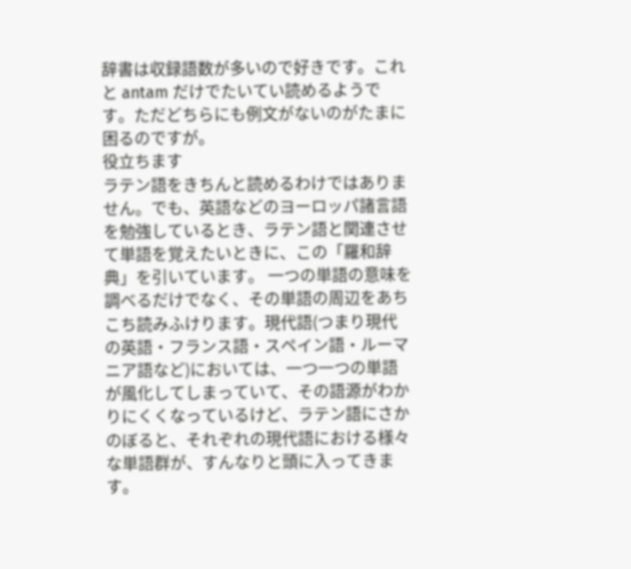辞書は収録語数が多いので好きです。これと antam だけでたいてい読めるようです。ただどちらにも例文がないのがたまに困るのですが。
役立ちます
ラテン語をきちんと読めるわけではありません。でも、英語などのヨーロッパ諸言語を勉強しているとき、ラテン語と関連させて単語を覚えたいときに、この「羅和辞典」を引いています。 一つの単語の意味を調べるだけでなく、その単語の周辺をあちこち読みふけります。現代語(つまり現代の英語・フランス語・スペイン語・ルーマニア語など)においては、一つ一つの単語が風化してしまっていて、その語源がわかりにくくなっているけど、ラテン語にさかのぼると、それぞれの現代語における様々な単語群が、すんなりと頭に入ってきます。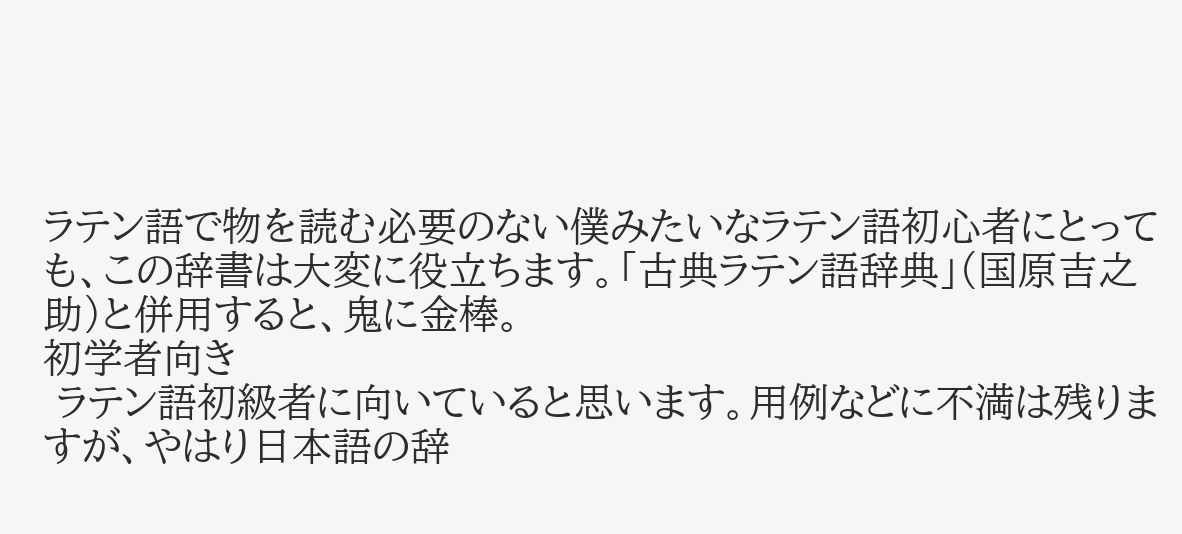ラテン語で物を読む必要のない僕みたいなラテン語初心者にとっても、この辞書は大変に役立ちます。「古典ラテン語辞典」(国原吉之助)と併用すると、鬼に金棒。
初学者向き
 ラテン語初級者に向いていると思います。用例などに不満は残りますが、やはり日本語の辞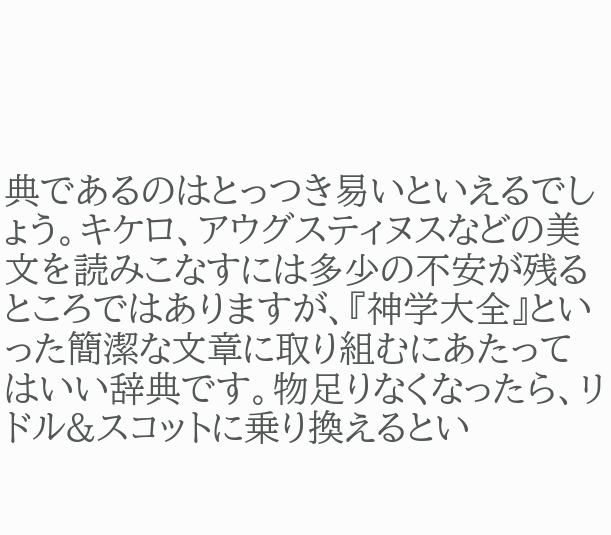典であるのはとっつき易いといえるでしょう。キケロ、アウグスティヌスなどの美文を読みこなすには多少の不安が残るところではありますが、『神学大全』といった簡潔な文章に取り組むにあたってはいい辞典です。物足りなくなったら、リドル&スコットに乗り換えるとい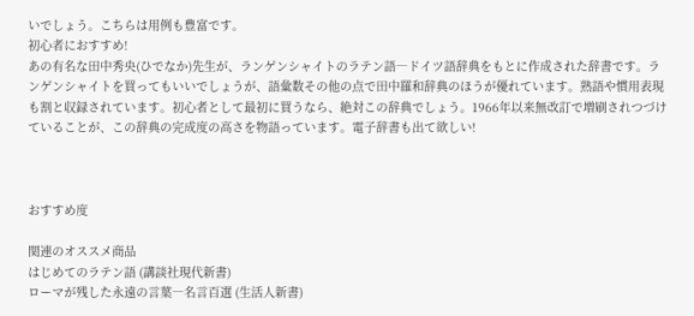いでしょう。こちらは用例も豊富です。
初心者におすすめ!
あの有名な田中秀央(ひでなか)先生が、ランゲンシャイトのラテン語―ドイツ語辞典をもとに作成された辞書です。ランゲンシャイトを買ってもいいでしょうが、語彙数その他の点で田中羅和辞典のほうが優れています。熟語や慣用表現も割と収録されています。初心者として最初に買うなら、絶対この辞典でしょう。1966年以来無改訂で増刷されつづけていることが、この辞典の完成度の高さを物語っています。電子辞書も出て欲しい!



おすすめ度

関連のオススメ商品
はじめてのラテン語 (講談社現代新書)
ローマが残した永遠の言葉―名言百選 (生活人新書)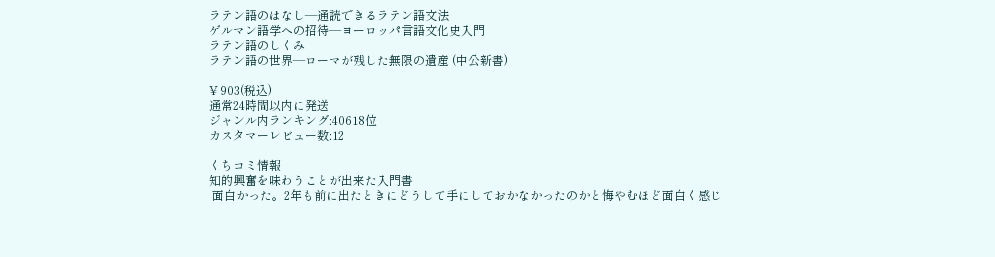ラテン語のはなし―通読できるラテン語文法
ゲルマン語学への招待―ヨーロッパ言語文化史入門
ラテン語のしくみ
ラテン語の世界―ローマが残した無限の遺産 (中公新書)

¥ 903(税込)
通常24時間以内に発送
ジャンル内ランキング:40618位
カスタマーレビュー数:12

くちコミ情報
知的興奮を味わうことが出来た入門書
 面白かった。2年も前に出たときにどうして手にしておかなかったのかと悔やむほど面白く感じ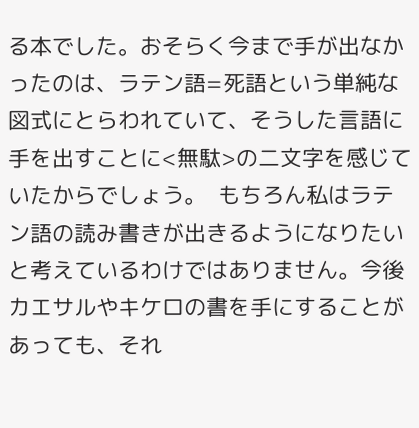る本でした。おそらく今まで手が出なかったのは、ラテン語=死語という単純な図式にとらわれていて、そうした言語に手を出すことに<無駄>の二文字を感じていたからでしょう。  もちろん私はラテン語の読み書きが出きるようになりたいと考えているわけではありません。今後カエサルやキケロの書を手にすることがあっても、それ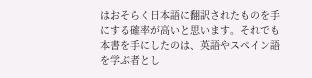はおそらく日本語に翻訳されたものを手にする確率が高いと思います。それでも本書を手にしたのは、英語やスペイン語を学ぶ者とし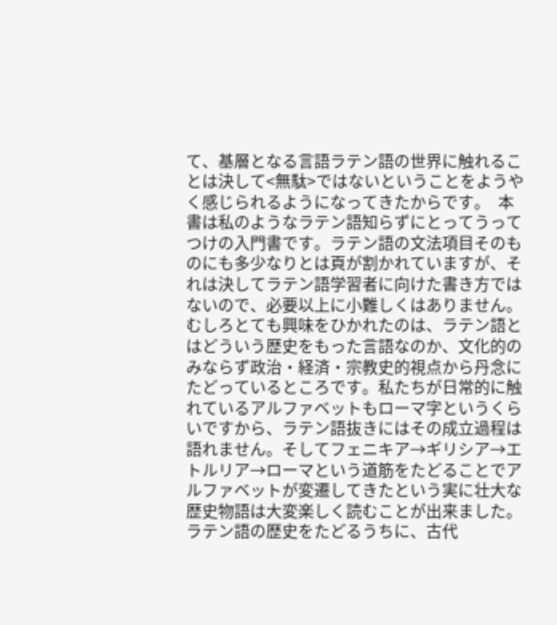て、基層となる言語ラテン語の世界に触れることは決して<無駄>ではないということをようやく感じられるようになってきたからです。  本書は私のようなラテン語知らずにとってうってつけの入門書です。ラテン語の文法項目そのものにも多少なりとは頁が割かれていますが、それは決してラテン語学習者に向けた書き方ではないので、必要以上に小難しくはありません。  むしろとても興味をひかれたのは、ラテン語とはどういう歴史をもった言語なのか、文化的のみならず政治・経済・宗教史的視点から丹念にたどっているところです。私たちが日常的に触れているアルファベットもローマ字というくらいですから、ラテン語抜きにはその成立過程は語れません。そしてフェニキア→ギリシア→エトルリア→ローマという道筋をたどることでアルファベットが変遷してきたという実に壮大な歴史物語は大変楽しく読むことが出来ました。  ラテン語の歴史をたどるうちに、古代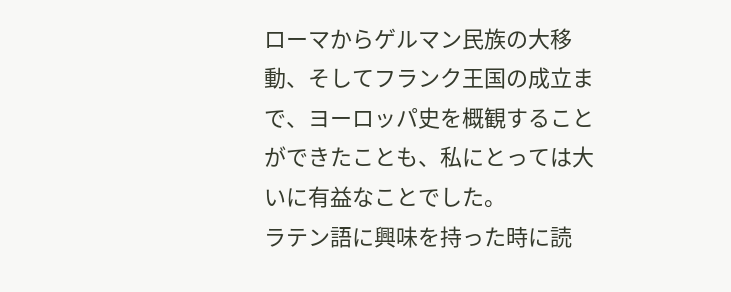ローマからゲルマン民族の大移動、そしてフランク王国の成立まで、ヨーロッパ史を概観することができたことも、私にとっては大いに有益なことでした。
ラテン語に興味を持った時に読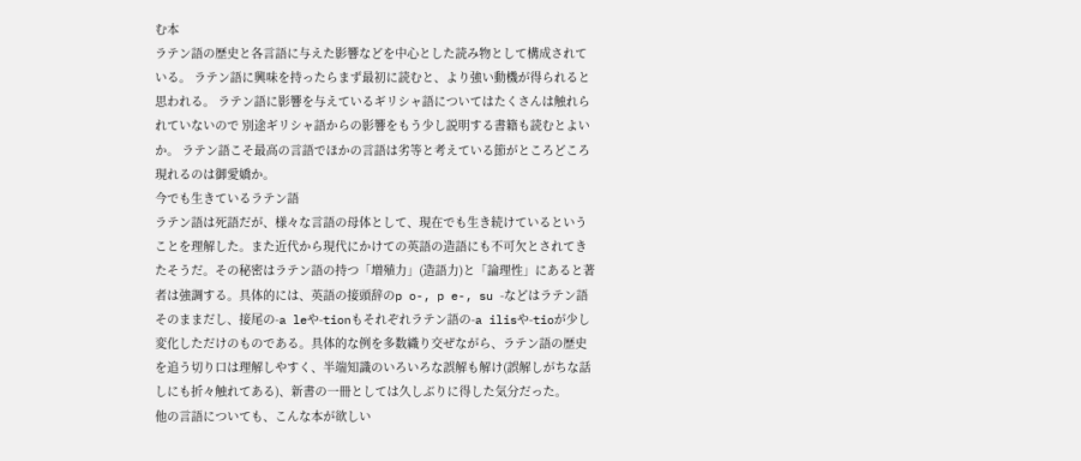む本
ラテン語の歴史と各言語に与えた影響などを中心とした読み物として構成されている。 ラテン語に興味を持ったらまず最初に読むと、より強い動機が得られると思われる。 ラテン語に影響を与えているギリシャ語についてはたくさんは触れられていないので 別途ギリシャ語からの影響をもう少し説明する書籍も読むとよいか。 ラテン語こそ最高の言語でほかの言語は劣等と考えている節がところどころ 現れるのは御愛嬌か。
今でも生きているラテン語
ラテン語は死語だが、様々な言語の母体として、現在でも生き続けているということを理解した。また近代から現代にかけての英語の造語にも不可欠とされてきたそうだ。その秘密はラテン語の持つ「増殖力」(造語力)と「論理性」にあると著者は強調する。具体的には、英語の接頭辞のp o-, p e-, su -などはラテン語そのままだし、接尾の-a leや-tionもそれぞれラテン語の-a ilisや-tioが少し変化しただけのものである。具体的な例を多数織り交ぜながら、ラテン語の歴史を追う切り口は理解しやすく、半端知識のいろいろな誤解も解け(誤解しがちな話しにも折々触れてある)、新書の一冊としては久しぶりに得した気分だった。
他の言語についても、こんな本が欲しい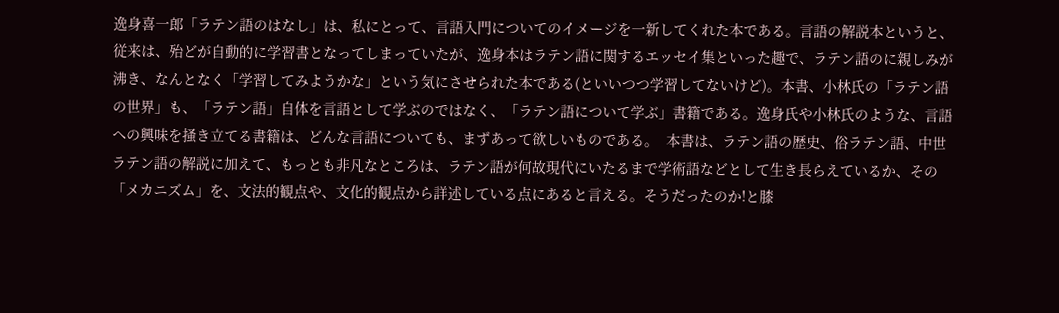逸身喜一郎「ラテン語のはなし」は、私にとって、言語入門についてのイメージを一新してくれた本である。言語の解説本というと、従来は、殆どが自動的に学習書となってしまっていたが、逸身本はラテン語に関するエッセイ集といった趣で、ラテン語のに親しみが沸き、なんとなく「学習してみようかな」という気にさせられた本である(といいつつ学習してないけど)。本書、小林氏の「ラテン語の世界」も、「ラテン語」自体を言語として学ぶのではなく、「ラテン語について学ぶ」書籍である。逸身氏や小林氏のような、言語への興味を掻き立てる書籍は、どんな言語についても、まずあって欲しいものである。  本書は、ラテン語の歴史、俗ラテン語、中世ラテン語の解説に加えて、もっとも非凡なところは、ラテン語が何故現代にいたるまで学術語などとして生き長らえているか、その「メカニズム」を、文法的観点や、文化的観点から詳述している点にあると言える。そうだったのか!と膝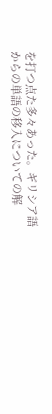を打つ点た多々あった。ギリシア語からの単語の移入についての解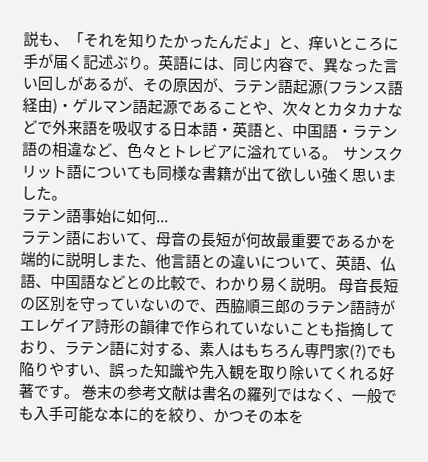説も、「それを知りたかったんだよ」と、痒いところに手が届く記述ぶり。英語には、同じ内容で、異なった言い回しがあるが、その原因が、ラテン語起源(フランス語経由)・ゲルマン語起源であることや、次々とカタカナなどで外来語を吸収する日本語・英語と、中国語・ラテン語の相違など、色々とトレビアに溢れている。  サンスクリット語についても同様な書籍が出て欲しい強く思いました。
ラテン語事始に如何...
ラテン語において、母音の長短が何故最重要であるかを端的に説明しまた、他言語との違いについて、英語、仏語、中国語などとの比較で、わかり易く説明。 母音長短の区別を守っていないので、西脇順三郎のラテン語詩がエレゲイア詩形の韻律で作られていないことも指摘しており、ラテン語に対する、素人はもちろん専門家(?)でも陥りやすい、誤った知識や先入観を取り除いてくれる好著です。 巻末の参考文献は書名の羅列ではなく、一般でも入手可能な本に的を絞り、かつその本を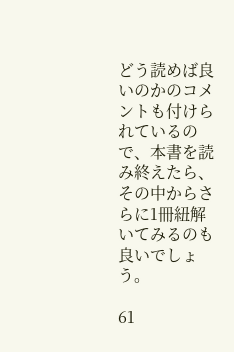どう読めば良いのかのコメントも付けられているので、本書を読み終えたら、その中からさらに1冊紐解いてみるのも良いでしょう。

61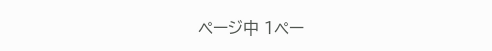ページ中 1ペー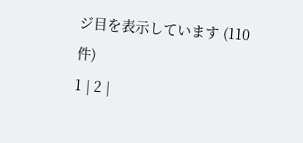ジ目を表示しています (110件)
1 | 2 |